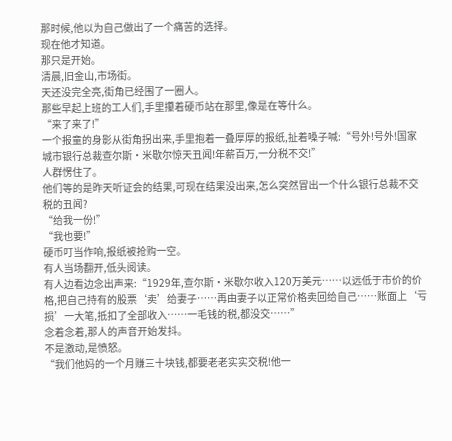那时候,他以为自己做出了一个痛苦的选择。
现在他才知道。
那只是开始。
清晨,旧金山,市场街。
天还没完全亮,街角已经围了一圈人。
那些早起上班的工人们,手里攥着硬币站在那里,像是在等什么。
“来了来了!”
一个报童的身影从街角拐出来,手里抱着一叠厚厚的报纸,扯着嗓子喊:“号外!号外!国家城市银行总裁查尔斯·米歇尔惊天丑闻!年薪百万,一分税不交!”
人群愣住了。
他们等的是昨天听证会的结果,可现在结果没出来,怎么突然冒出一个什么银行总裁不交税的丑闻?
“给我一份!”
“我也要!”
硬币叮当作响,报纸被抢购一空。
有人当场翻开,低头阅读。
有人边看边念出声来:“1929年,查尔斯·米歇尔收入120万美元……以远低于市价的价格,把自己持有的股票‘卖’给妻子……再由妻子以正常价格卖回给自己……账面上‘亏损’一大笔,抵扣了全部收入……一毛钱的税,都没交……”
念着念着,那人的声音开始发抖。
不是激动,是愤怒。
“我们他妈的一个月赚三十块钱,都要老老实实交税!他一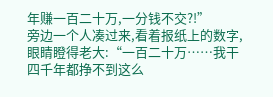年赚一百二十万,一分钱不交?!”
旁边一个人凑过来,看着报纸上的数字,眼睛瞪得老大:“一百二十万……我干四千年都挣不到这么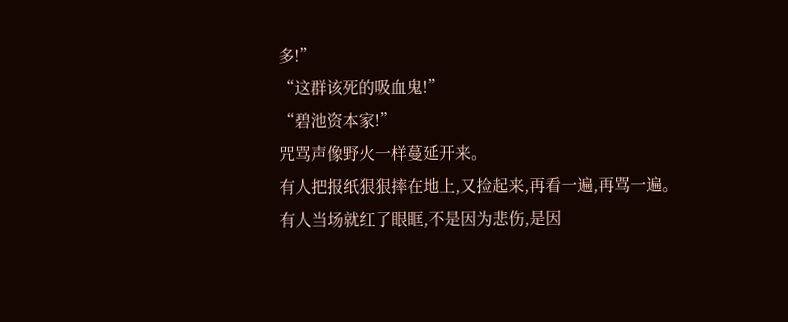多!”
“这群该死的吸血鬼!”
“碧池资本家!”
咒骂声像野火一样蔓延开来。
有人把报纸狠狠摔在地上,又捡起来,再看一遍,再骂一遍。
有人当场就红了眼眶,不是因为悲伤,是因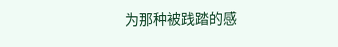为那种被践踏的感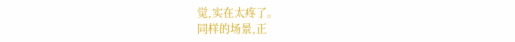觉,实在太疼了。
同样的场景,正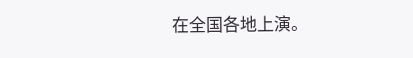在全国各地上演。